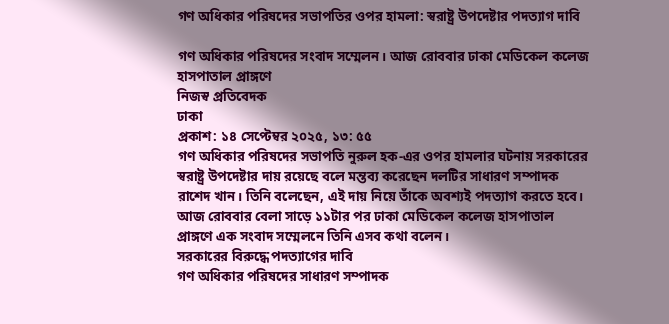গণ অধিকার পরিষদের সভাপতির ওপর হামলা: স্বরাষ্ট্র উপদেষ্টার পদত্যাগ দাবি

গণ অধিকার পরিষদের সংবাদ সম্মেলন। আজ রোববার ঢাকা মেডিকেল কলেজ হাসপাতাল প্রাঙ্গণে
নিজস্ব প্রতিবেদক
ঢাকা
প্রকাশ: ১৪ সেপ্টেম্বর ২০২৫, ১৩: ৫৫
গণ অধিকার পরিষদের সভাপতি নুরুল হক-এর ওপর হামলার ঘটনায় সরকারের স্বরাষ্ট্র উপদেষ্টার দায় রয়েছে বলে মন্তব্য করেছেন দলটির সাধারণ সম্পাদক রাশেদ খান। তিনি বলেছেন, এই দায় নিয়ে তাঁকে অবশ্যই পদত্যাগ করতে হবে। আজ রোববার বেলা সাড়ে ১১টার পর ঢাকা মেডিকেল কলেজ হাসপাতাল প্রাঙ্গণে এক সংবাদ সম্মেলনে তিনি এসব কথা বলেন।
সরকারের বিরুদ্ধে পদত্যাগের দাবি
গণ অধিকার পরিষদের সাধারণ সম্পাদক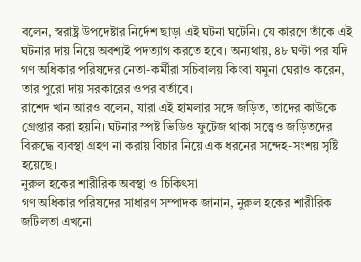বলেন, স্বরাষ্ট্র উপদেষ্টার নির্দেশ ছাড়া এই ঘটনা ঘটেনি। যে কারণে তাঁকে এই ঘটনার দায় নিয়ে অবশ্যই পদত্যাগ করতে হবে। অন্যথায়, ৪৮ ঘণ্টা পর যদি গণ অধিকার পরিষদের নেতা-কর্মীরা সচিবালয় কিংবা যমুনা ঘেরাও করেন, তার পুরো দায় সরকারের ওপর বর্তাবে।
রাশেদ খান আরও বলেন, যারা এই হামলার সঙ্গে জড়িত, তাদের কাউকে গ্রেপ্তার করা হয়নি। ঘটনার স্পষ্ট ভিডিও ফুটেজ থাকা সত্ত্বেও জড়িতদের বিরুদ্ধে ব্যবস্থা গ্রহণ না করায় বিচার নিয়ে এক ধরনের সন্দেহ-সংশয় সৃষ্টি হয়েছে।
নুরুল হকের শারীরিক অবস্থা ও চিকিৎসা
গণ অধিকার পরিষদের সাধারণ সম্পাদক জানান, নুরুল হকের শারীরিক জটিলতা এখনো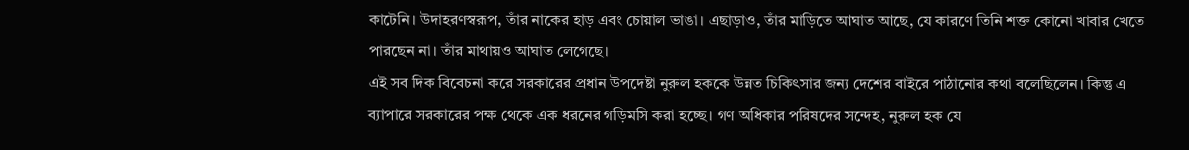কাটেনি। উদাহরণস্বরূপ, তাঁর নাকের হাড় এবং চোয়াল ভাঙা। এছাড়াও, তাঁর মাড়িতে আঘাত আছে, যে কারণে তিনি শক্ত কোনো খাবার খেতে পারছেন না। তাঁর মাথায়ও আঘাত লেগেছে।
এই সব দিক বিবেচনা করে সরকারের প্রধান উপদেষ্টা নুরুল হককে উন্নত চিকিৎসার জন্য দেশের বাইরে পাঠানোর কথা বলেছিলেন। কিন্তু এ ব্যাপারে সরকারের পক্ষ থেকে এক ধরনের গড়িমসি করা হচ্ছে। গণ অধিকার পরিষদের সন্দেহ, নুরুল হক যে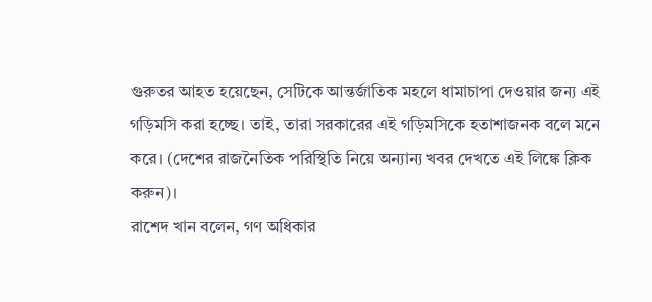গুরুতর আহত হয়েছেন, সেটিকে আন্তর্জাতিক মহলে ধামাচাপা দেওয়ার জন্য এই গড়িমসি করা হচ্ছে। তাই, তারা সরকারের এই গড়িমসিকে হতাশাজনক বলে মনে করে। (দেশের রাজনৈতিক পরিস্থিতি নিয়ে অন্যান্য খবর দেখতে এই লিঙ্কে ক্লিক করুন)।
রাশেদ খান বলেন, গণ অধিকার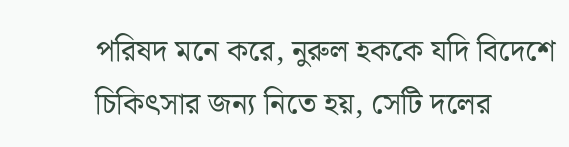পরিষদ মনে করে, নুরুল হককে যদি বিদেশে চিকিৎসার জন্য নিতে হয়, সেটি দলের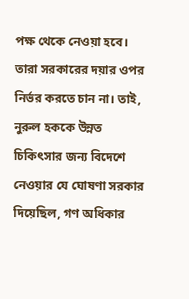পক্ষ থেকে নেওয়া হবে। তারা সরকারের দয়ার ওপর নির্ভর করতে চান না। তাই, নুরুল হককে উন্নত চিকিৎসার জন্য বিদেশে নেওয়ার যে ঘোষণা সরকার দিয়েছিল, গণ অধিকার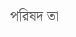পরিষদ তা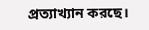প্রত্যাখ্যান করছে।